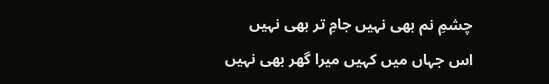چشمِ نم بھی نہیں جامِ تر بھی نہیں
اس جہاں میں کہیں میرا گھر بھی نہیں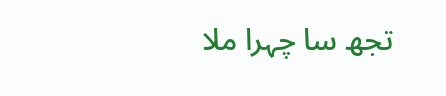تجھ سا چہرا ملا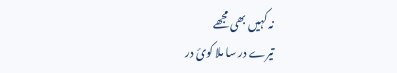نہ کہیں بھی مجھے
تیرے در سا ملا کوئ در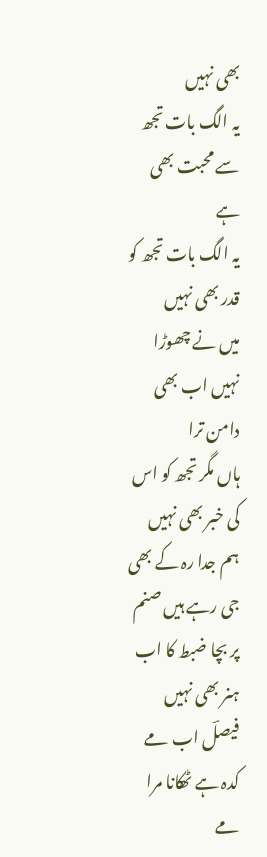بھی نہیں
یہ الگ بات تجھ سے محبت بھی ہے
یہ الگ بات تجھ کو قدر بھی نہیں
میں نے چھوڑا نہیں اب بھی دامن ترا
ہاں مگر تجھ کو اس کی خبر بھی نہیں
ہم جدا رہ کے بھی جی رہے ہیں صنم
پر بچا ضبط کا اب ہنر بھی نہیں
فیصلؔ اب مے کدہ ہے ٹھکانا مرا
مے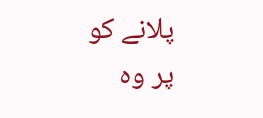پلانے کو پر وہ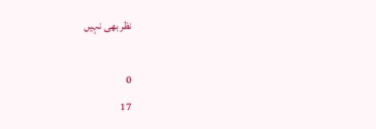نظر بھی نہیں

0
17